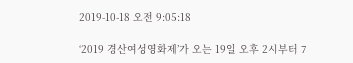2019-10-18 오전 9:05:18

‘2019 경산여성영화제’가 오는 19일 오후 2시부터 7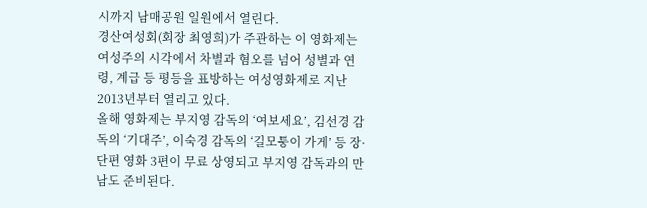시까지 남매공원 일원에서 열린다.
경산여성회(회장 최영희)가 주관하는 이 영화제는 여성주의 시각에서 차별과 혐오를 넘어 성별과 연령, 계급 등 평등을 표방하는 여성영화제로 지난 2013년부터 열리고 있다.
올해 영화제는 부지영 감독의 ‘여보세요’, 김선경 감독의 ‘기대주’, 이숙경 감독의 ‘길모퉁이 가게’ 등 장·단편 영화 3편이 무료 상영되고 부지영 감독과의 만남도 준비된다.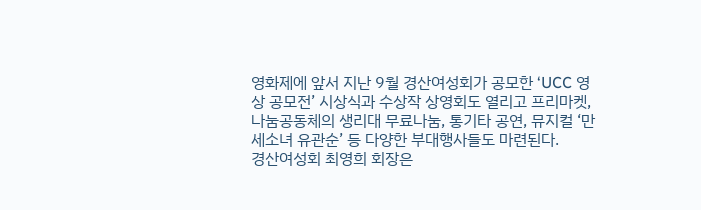영화제에 앞서 지난 9월 경산여성회가 공모한 ‘UCC 영상 공모전’ 시상식과 수상작 상영회도 열리고 프리마켓, 나눔공동체의 생리대 무료나눔, 통기타 공연, 뮤지컬 ‘만세소녀 유관순’ 등 다양한 부대행사들도 마련된다.
경산여성회 최영희 회장은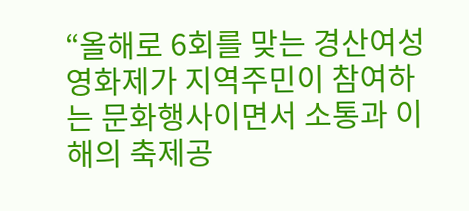“올해로 6회를 맞는 경산여성영화제가 지역주민이 참여하는 문화행사이면서 소통과 이해의 축제공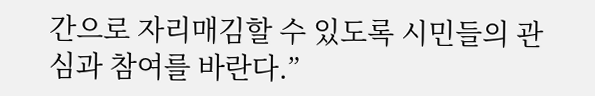간으로 자리매김할 수 있도록 시민들의 관심과 참여를 바란다.”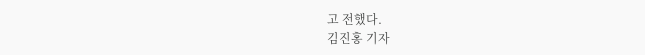고 전했다.
김진홍 기자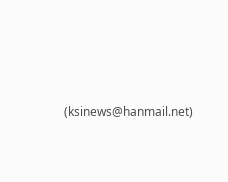(ksinews@hanmail.net)